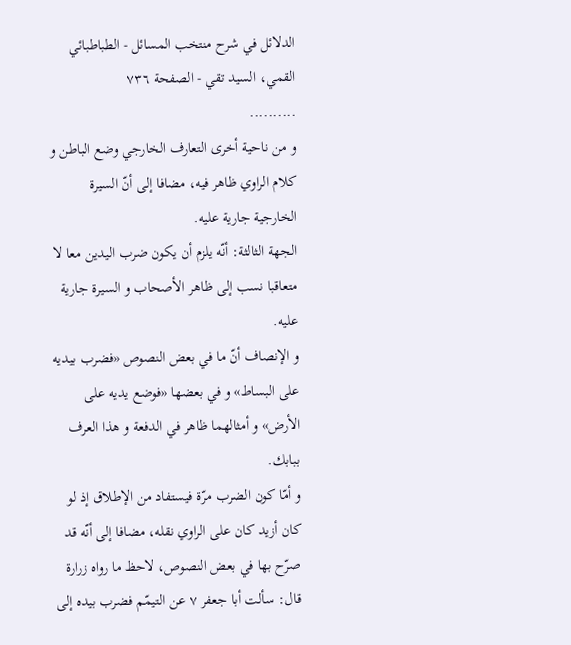الدلائل في شرح منتخب المسائل - الطباطبائي القمي، السید تقي - الصفحة ٧٣٦
..........
و من ناحية أخرى التعارف الخارجي وضع الباطن و كلام الراوي ظاهر فيه، مضافا إلى أنّ السيرة الخارجية جارية عليه.
الجهة الثالثة: أنّه يلزم أن يكون ضرب اليدين معا لا متعاقبا نسب إلى ظاهر الأصحاب و السيرة جارية عليه.
و الإنصاف أنّ ما في بعض النصوص «فضرب بيديه على البساط» و في بعضها «فوضع يديه على الأرض» و أمثالهما ظاهر في الدفعة و هذا العرف ببابك.
و أمّا كون الضرب مرّة فيستفاد من الإطلاق إذ لو كان أزيد كان على الراوي نقله، مضافا إلى أنّه قد صرّح بها في بعض النصوص، لاحظ ما رواه زرارة قال: سألت أبا جعفر ٧ عن التيمّم فضرب بيده إلى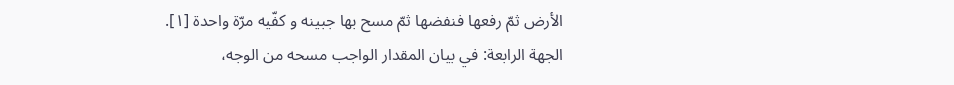الأرض ثمّ رفعها فنفضها ثمّ مسح بها جبينه و كفّيه مرّة واحدة [١].
الجهة الرابعة: في بيان المقدار الواجب مسحه من الوجه،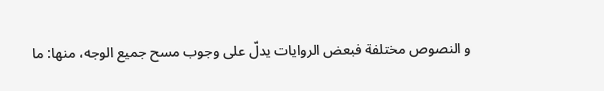و النصوص مختلفة فبعض الروايات يدلّ على وجوب مسح جميع الوجه، منها: ما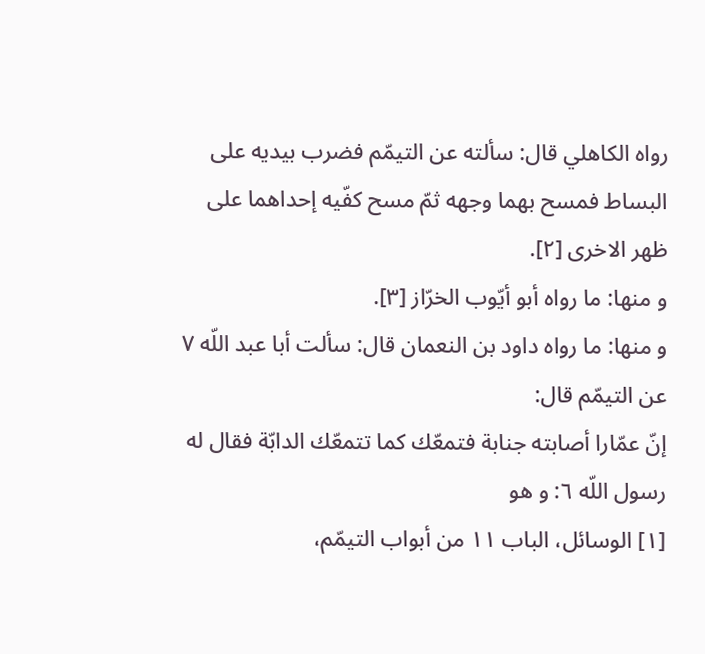رواه الكاهلي قال: سألته عن التيمّم فضرب بيديه على البساط فمسح بهما وجهه ثمّ مسح كفّيه إحداهما على ظهر الاخرى [٢].
و منها: ما رواه أبو أيّوب الخرّاز [٣].
و منها: ما رواه داود بن النعمان قال: سألت أبا عبد اللّه ٧ عن التيمّم قال:
إنّ عمّارا أصابته جنابة فتمعّك كما تتمعّك الدابّة فقال له رسول اللّه ٦: و هو
[١] الوسائل، الباب ١١ من أبواب التيمّم،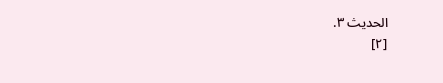الحديث ٣.
[٢]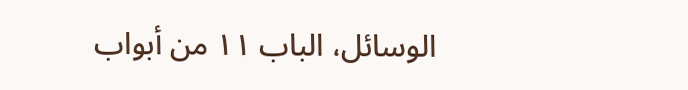الوسائل، الباب ١١ من أبواب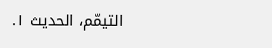التيمّم، الحديث ١.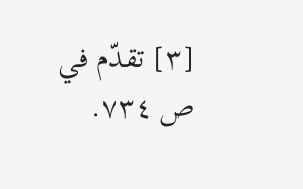[٣] تقدّم في ص ٧٣٤.